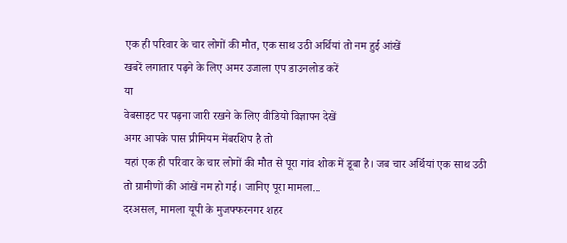एक ही परिवार के चार लोगों की मौत, एक साथ उठी अर्थियां तो नम हुई आंखें
खबरें लगातार पढ़ने के लिए अमर उजाला एप डाउनलोड करें
या
वेबसाइट पर पढ़ना जारी रखने के लिए वीडियो विज्ञापन देखें
अगर आपके पास प्रीमियम मेंबरशिप है तो
यहां एक ही परिवार के चार लोगों की मौत से पूरा गांव शोक में डूबा है। जब चार अर्थियां एक साथ उठी तो ग्रामीणों की आंखें नम हो गई। जानिए पूरा मामला...
दरअसल, मामला यूपी के मुजफ्फरनगर शहर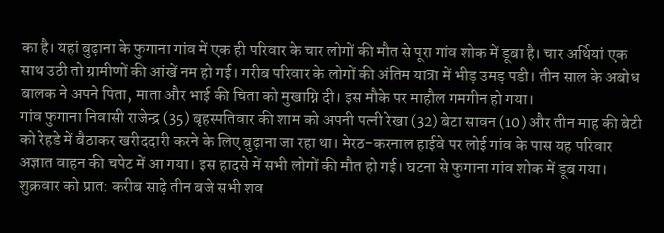का है। यहां बुढ़ाना के फुगाना गांव में एक ही परिवार के चार लोगों की मौत से पूरा गांव शोक में डूबा है। चार अर्थियां एक साथ उठी तो ग्रामीणों की आंखें नम हो गई। गरीब परिवार के लोगों की अंतिम यात्रा में भीड़ उमड़ पडी। तीन साल के अबोध बालक ने अपने पिता, माता और भाई की चिता को मुखाग्नि दी। इस मौके पर माहौल गमगीन हो गया।
गांव फुगाना निवासी राजेन्द्र (35) बृहस्पतिवार की शाम को अपनी पत्नी रेखा (32) बेटा सावन (10) और तीन माह की बेटी को रेहडे में बैठाकर खरीददारी करने के लिए बुढ़ाना जा रहा था। मेरठ-करनाल हाईवे पर लोई गांव के पास यह परिवार अज्ञात वाहन की चपेट में आ गया। इस हादसे में सभी लोगों की मौत हो गई। घटना से फुगाना गांव शोक में डूब गया। शुक्रवार को प्रात: करीब साढ़े तीन बजे सभी शव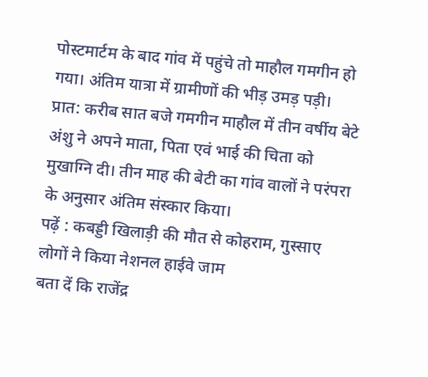पोस्टमार्टम के बाद गांव में पहुंचे तो माहौल गमगीन हो गया। अंतिम यात्रा में ग्रामीणों की भीड़ उमड़ पड़ी। प्रात: करीब सात बजे गमगीन माहौल में तीन वर्षीय बेटे अंशु ने अपने माता, पिता एवं भाई की चिता को मुखाग्नि दी। तीन माह की बेटी का गांव वालों ने परंपरा के अनुसार अंतिम संस्कार किया।
पढ़ें : कबड्डी खिलाड़ी की मौत से कोहराम, गुस्साए लोगों ने किया नेशनल हाईवे जाम
बता दें कि राजेंद्र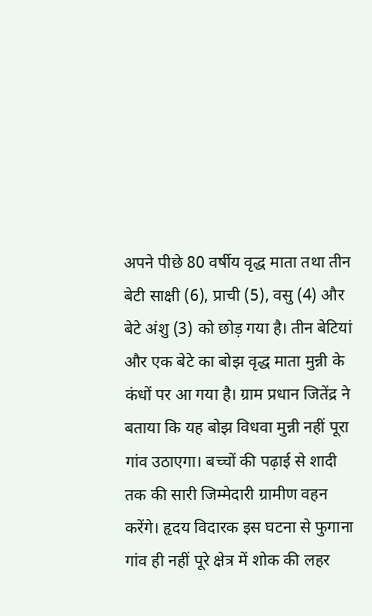अपने पीछे 80 वर्षीय वृद्ध माता तथा तीन बेटी साक्षी (6), प्राची (5), वसु (4) और बेटे अंशु (3) को छोड़ गया है। तीन बेटियां और एक बेटे का बोझ वृद्ध माता मुन्नी के कंधों पर आ गया है। ग्राम प्रधान जितेंद्र ने बताया कि यह बोझ विधवा मुन्नी नहीं पूरा गांव उठाएगा। बच्चों की पढ़ाई से शादी तक की सारी जिम्मेदारी ग्रामीण वहन करेंगे। हृदय विदारक इस घटना से फुगाना गांव ही नहीं पूरे क्षेत्र में शोक की लहर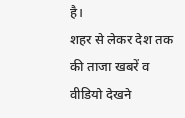है।
शहर से लेकर देश तक की ताजा खबरें व वीडियो देखने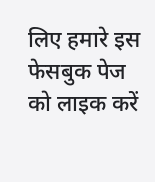लिए हमारे इस फेसबुक पेज को लाइक करें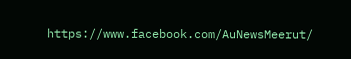https://www.facebook.com/AuNewsMeerut/